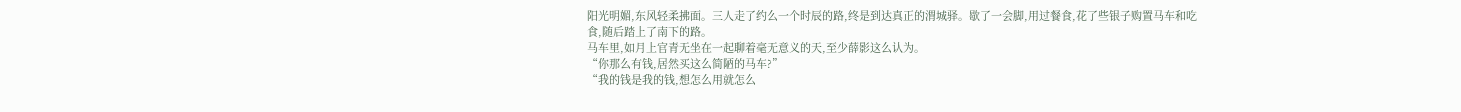阳光明媚,东风轻柔拂面。三人走了约么一个时辰的路,终是到达真正的渭城驿。歇了一会脚,用过餐食,花了些银子购置马车和吃食,随后踏上了南下的路。
马车里,如月上官青无坐在一起聊着毫无意义的天,至少薛影这么认为。
“你那么有钱,居然买这么简陋的马车?”
“我的钱是我的钱,想怎么用就怎么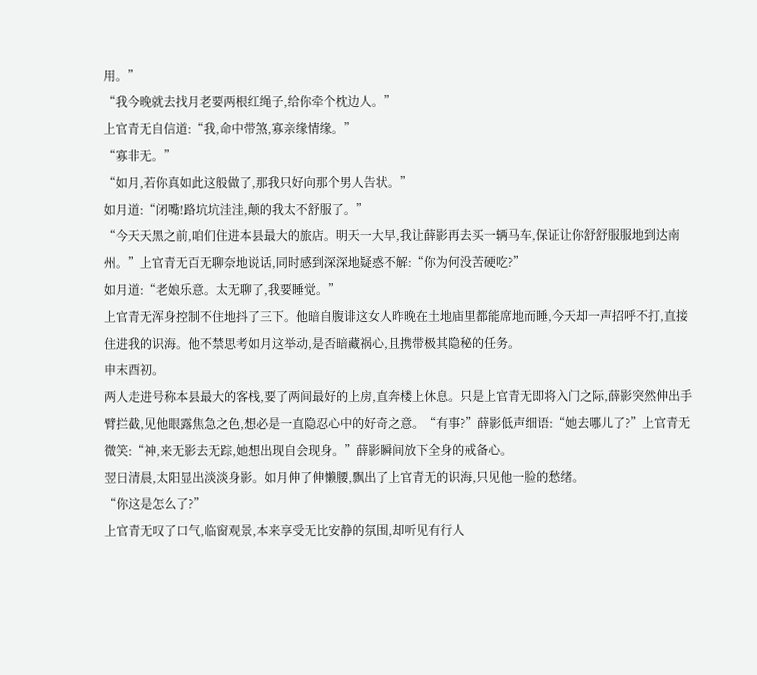用。”
“我今晚就去找月老要两根红绳子,给你牵个枕边人。”
上官青无自信道:“我,命中带煞,寡亲缘情缘。”
“寡非无。”
“如月,若你真如此这般做了,那我只好向那个男人告状。”
如月道:“闭嘴!路坑坑洼洼,颠的我太不舒服了。”
“今天天黑之前,咱们住进本县最大的旅店。明天一大早,我让薛影再去买一辆马车,保证让你舒舒服服地到达南州。”上官青无百无聊奈地说话,同时感到深深地疑惑不解:“你为何没苦硬吃?”
如月道:“老娘乐意。太无聊了,我要睡觉。”
上官青无浑身控制不住地抖了三下。他暗自腹诽这女人昨晚在土地庙里都能席地而睡,今天却一声招呼不打,直接住进我的识海。他不禁思考如月这举动,是否暗藏祸心,且携带极其隐秘的任务。
申末酉初。
两人走进号称本县最大的客栈,要了两间最好的上房,直奔楼上休息。只是上官青无即将入门之际,薛影突然伸出手臂拦截,见他眼露焦急之色,想必是一直隐忍心中的好奇之意。“有事?”薛影低声细语:“她去哪儿了?”上官青无微笑:“神,来无影去无踪,她想出现自会现身。”薛影瞬间放下全身的戒备心。
翌日清晨,太阳显出淡淡身影。如月伸了伸懒腰,飘出了上官青无的识海,只见他一脸的愁绪。
“你这是怎么了?”
上官青无叹了口气,临窗观景,本来享受无比安静的氛围,却听见有行人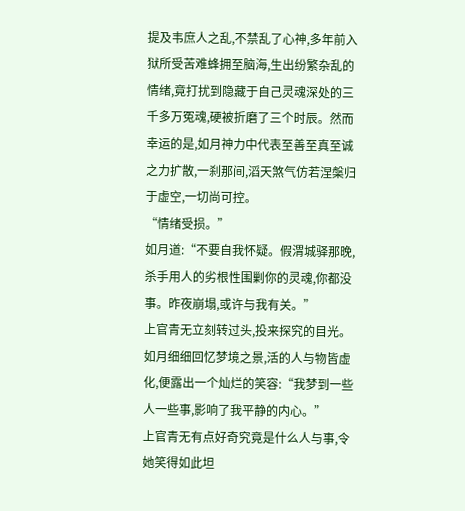提及韦庶人之乱,不禁乱了心神,多年前入狱所受苦难蜂拥至脑海,生出纷繁杂乱的情绪,竟打扰到隐藏于自己灵魂深处的三千多万冤魂,硬被折磨了三个时辰。然而幸运的是,如月神力中代表至善至真至诚之力扩散,一刹那间,滔天煞气仿若涅槃归于虚空,一切尚可控。
“情绪受损。”
如月道:“不要自我怀疑。假渭城驿那晚,杀手用人的劣根性围剿你的灵魂,你都没事。昨夜崩塌,或许与我有关。”
上官青无立刻转过头,投来探究的目光。
如月细细回忆梦境之景,活的人与物皆虚化,便露出一个灿烂的笑容:“我梦到一些人一些事,影响了我平静的内心。”
上官青无有点好奇究竟是什么人与事,令她笑得如此坦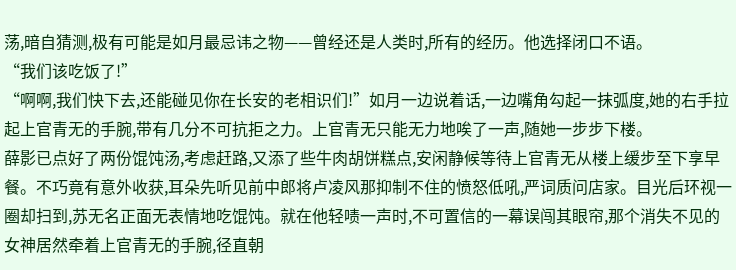荡,暗自猜测,极有可能是如月最忌讳之物——曾经还是人类时,所有的经历。他选择闭口不语。
“我们该吃饭了!”
“啊啊,我们快下去,还能碰见你在长安的老相识们!”如月一边说着话,一边嘴角勾起一抹弧度,她的右手拉起上官青无的手腕,带有几分不可抗拒之力。上官青无只能无力地唉了一声,随她一步步下楼。
薛影已点好了两份馄饨汤,考虑赶路,又添了些牛肉胡饼糕点,安闲静候等待上官青无从楼上缓步至下享早餐。不巧竟有意外收获,耳朵先听见前中郎将卢凌风那抑制不住的愤怒低吼,严词质问店家。目光后环视一圈却扫到,苏无名正面无表情地吃馄饨。就在他轻啧一声时,不可置信的一幕误闯其眼帘,那个消失不见的女神居然牵着上官青无的手腕,径直朝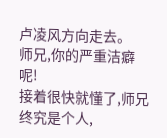卢凌风方向走去。
师兄,你的严重洁癖呢!
接着很快就懂了,师兄终究是个人,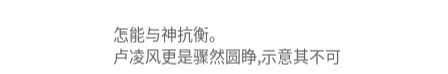怎能与神抗衡。
卢凌风更是骤然圆睁,示意其不可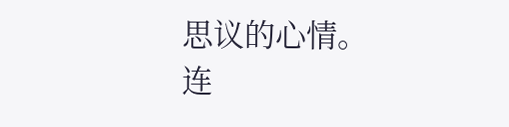思议的心情。
连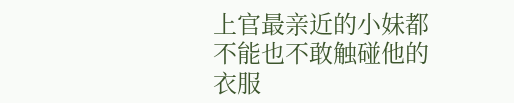上官最亲近的小妹都不能也不敢触碰他的衣服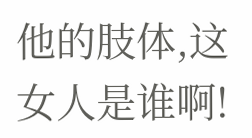他的肢体,这女人是谁啊!